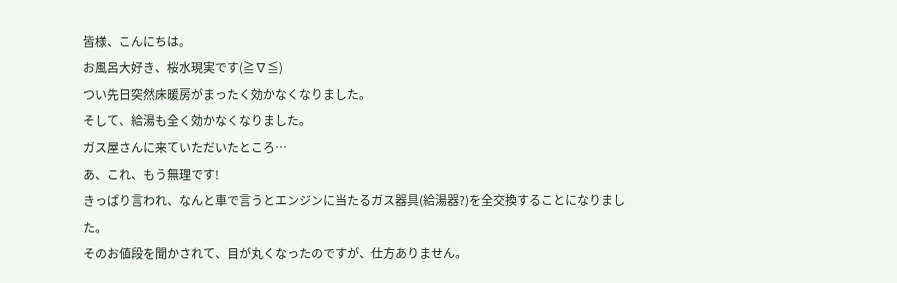皆様、こんにちは。
お風呂大好き、桜水現実です(≧∇≦)
つい先日突然床暖房がまったく効かなくなりました。
そして、給湯も全く効かなくなりました。
ガス屋さんに来ていただいたところ…
あ、これ、もう無理です!
きっぱり言われ、なんと車で言うとエンジンに当たるガス器具(給湯器?)を全交換することになりました。
そのお値段を聞かされて、目が丸くなったのですが、仕方ありません。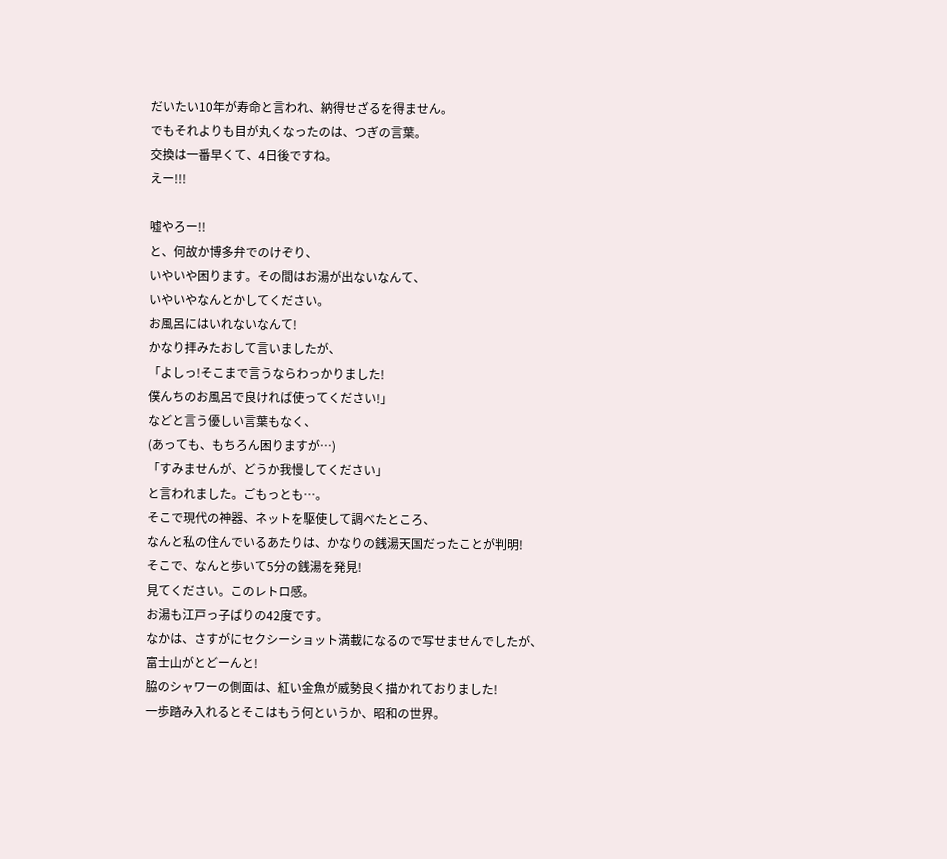だいたい10年が寿命と言われ、納得せざるを得ません。
でもそれよりも目が丸くなったのは、つぎの言葉。
交換は一番早くて、4日後ですね。
えー!!!

嘘やろー!!
と、何故か博多弁でのけぞり、
いやいや困ります。その間はお湯が出ないなんて、
いやいやなんとかしてください。
お風呂にはいれないなんて!
かなり拝みたおして言いましたが、
「よしっ!そこまで言うならわっかりました!
僕んちのお風呂で良ければ使ってください!」
などと言う優しい言葉もなく、
(あっても、もちろん困りますが…)
「すみませんが、どうか我慢してください」
と言われました。ごもっとも…。
そこで現代の神器、ネットを駆使して調べたところ、
なんと私の住んでいるあたりは、かなりの銭湯天国だったことが判明!
そこで、なんと歩いて5分の銭湯を発見!
見てください。このレトロ感。
お湯も江戸っ子ばりの42度です。
なかは、さすがにセクシーショット満載になるので写せませんでしたが、
富士山がとどーんと!
脇のシャワーの側面は、紅い金魚が威勢良く描かれておりました!
一歩踏み入れるとそこはもう何というか、昭和の世界。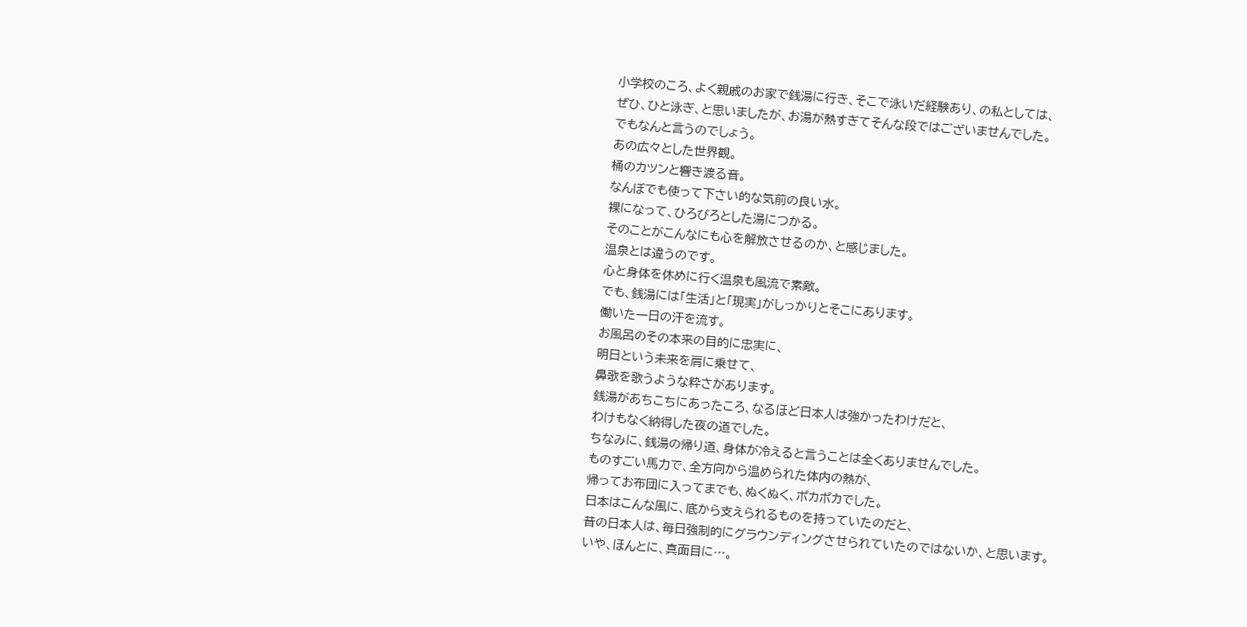小学校のころ、よく親戚のお家で銭湯に行き、そこで泳いだ経験あり、の私としては、
ぜひ、ひと泳ぎ、と思いましたが、お湯が熱すぎてそんな段ではございませんでした。
でもなんと言うのでしょう。
あの広々とした世界観。
桶のカツンと響き渡る音。
なんぼでも使って下さい的な気前の良い水。
裸になって、ひろびろとした湯につかる。
そのことがこんなにも心を解放させるのか、と感じました。
温泉とは違うのです。
心と身体を休めに行く温泉も風流で素敵。
でも、銭湯には「生活」と「現実」がしっかりとそこにあります。
働いた一日の汗を流す。
お風呂のその本来の目的に忠実に、
明日という未来を肩に乗せて、
鼻歌を歌うような粋さがあります。
銭湯があちこちにあったころ、なるほど日本人は強かったわけだと、
わけもなく納得した夜の道でした。
ちなみに、銭湯の帰り道、身体が冷えると言うことは全くありませんでした。
ものすごい馬力で、全方向から温められた体内の熱が、
帰ってお布団に入ってまでも、ぬくぬく、ポカポカでした。
日本はこんな風に、底から支えられるものを持っていたのだと、
昔の日本人は、毎日強制的にグラウンディングさせられていたのではないか、と思います。
いや、ほんとに、真面目に…。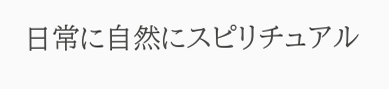日常に自然にスピリチュアル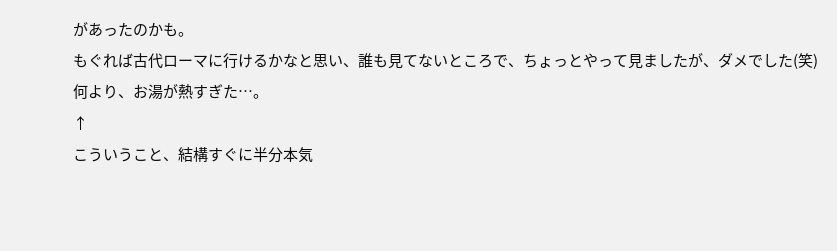があったのかも。
もぐれば古代ローマに行けるかなと思い、誰も見てないところで、ちょっとやって見ましたが、ダメでした(笑)
何より、お湯が熱すぎた…。
↑
こういうこと、結構すぐに半分本気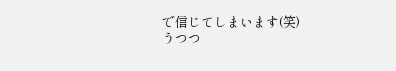で信じてしまいます(笑)
うつつ